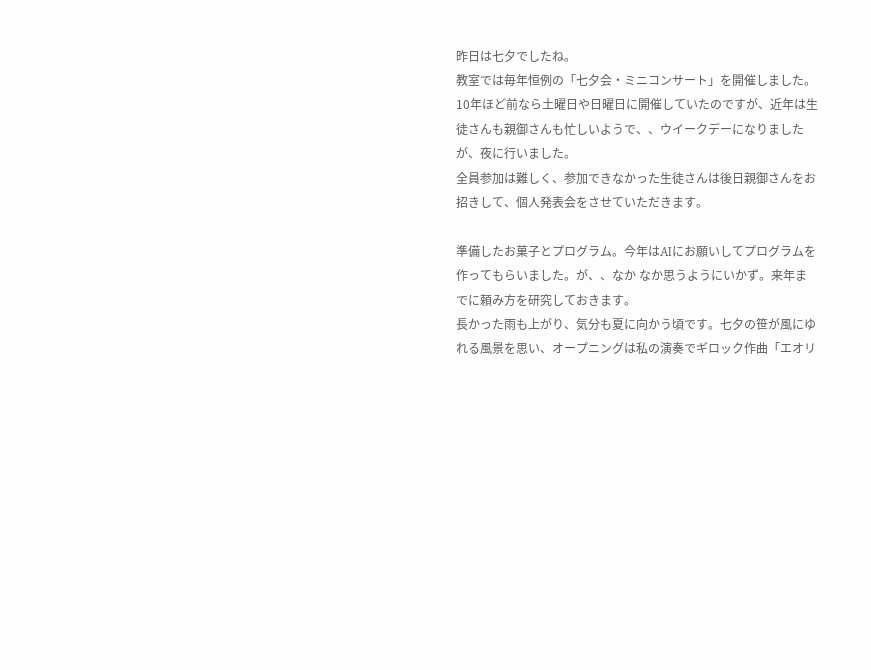昨日は七夕でしたね。
教室では毎年恒例の「七夕会・ミニコンサート」を開催しました。
10年ほど前なら土曜日や日曜日に開催していたのですが、近年は生徒さんも親御さんも忙しいようで、、ウイークデーになりましたが、夜に行いました。
全員参加は難しく、参加できなかった生徒さんは後日親御さんをお招きして、個人発表会をさせていただきます。

準備したお菓子とプログラム。今年はAIにお願いしてプログラムを作ってもらいました。が、、なか なか思うようにいかず。来年までに頼み方を研究しておきます。
長かった雨も上がり、気分も夏に向かう頃です。七夕の笹が風にゆれる風景を思い、オープニングは私の演奏でギロック作曲「エオリ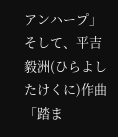アンハープ」そして、平吉毅洲(ひらよしたけくに)作曲「踏ま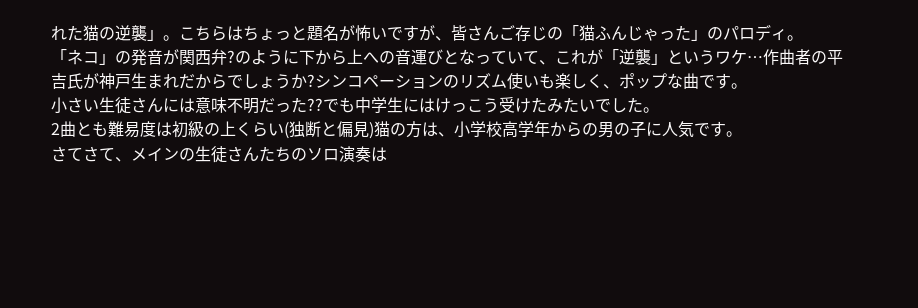れた猫の逆襲」。こちらはちょっと題名が怖いですが、皆さんご存じの「猫ふんじゃった」のパロディ。
「ネコ」の発音が関西弁?のように下から上への音運びとなっていて、これが「逆襲」というワケ…作曲者の平吉氏が神戸生まれだからでしょうか?シンコペーションのリズム使いも楽しく、ポップな曲です。
小さい生徒さんには意味不明だった??でも中学生にはけっこう受けたみたいでした。
2曲とも難易度は初級の上くらい(独断と偏見)猫の方は、小学校高学年からの男の子に人気です。
さてさて、メインの生徒さんたちのソロ演奏は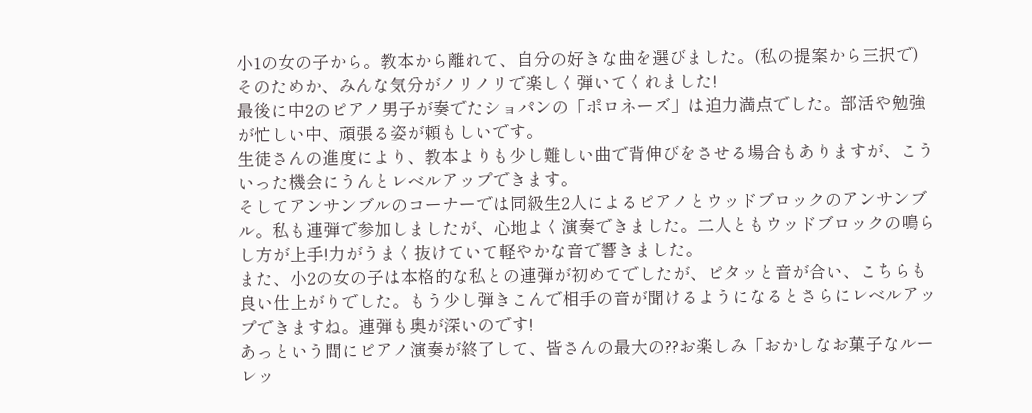小1の女の子から。教本から離れて、自分の好きな曲を選びました。(私の提案から三択で)そのためか、みんな気分がノリノリで楽しく弾いてくれました!
最後に中2のピアノ男子が奏でたショパンの「ポロネーズ」は迫力満点でした。部活や勉強が忙しい中、頑張る姿が頼もしいです。
生徒さんの進度により、教本よりも少し難しい曲で背伸びをさせる場合もありますが、こういった機会にうんとレベルアップできます。
そしてアンサンブルのコーナーでは同級生2人によるピアノとウッドブロックのアンサンブル。私も連弾で参加しましたが、心地よく演奏できました。二人ともウッドブロックの鳴らし方が上手!力がうまく抜けていて軽やかな音で響きました。
また、小2の女の子は本格的な私との連弾が初めてでしたが、ピタッと音が合い、こちらも良い仕上がりでした。もう少し弾きこんで相手の音が聞けるようになるとさらにレベルアップできますね。連弾も奥が深いのです!
あっという間にピアノ演奏が終了して、皆さんの最大の??お楽しみ「おかしなお菓子なルーレッ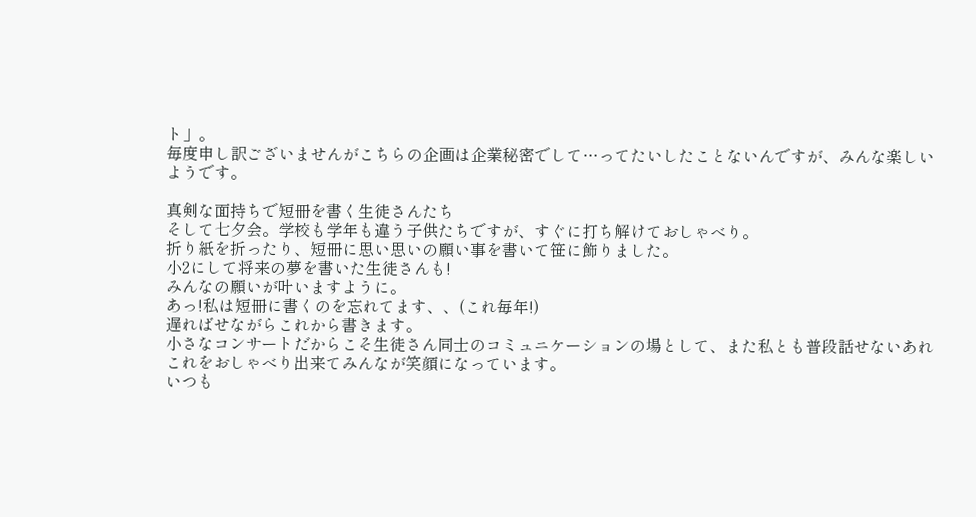ト」。
毎度申し訳ございませんがこちらの企画は企業秘密でして…ってたいしたことないんですが、みんな楽しいようです。

真剣な面持ちで短冊を書く生徒さんたち
そして七夕会。学校も学年も違う子供たちですが、すぐに打ち解けておしゃべり。
折り紙を折ったり、短冊に思い思いの願い事を書いて笹に飾りました。
小2にして将来の夢を書いた生徒さんも!
みんなの願いが叶いますように。
あっ!私は短冊に書くのを忘れてます、、(これ毎年!)
遅ればせながらこれから書きます。
小さなコンサートだからこそ生徒さん同士のコミュニケーションの場として、また私とも普段話せないあれこれをおしゃべり出来てみんなが笑顔になっています。
いつも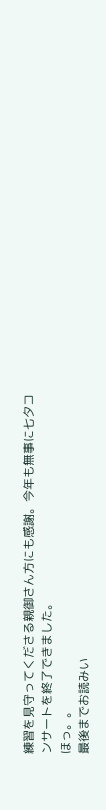練習を見守ってくださる親御さん方にも感謝。今年も無事に七夕コンサートを終了できました。
ほっ。。
最後までお読みい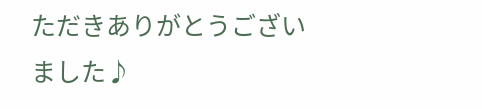ただきありがとうございました♪